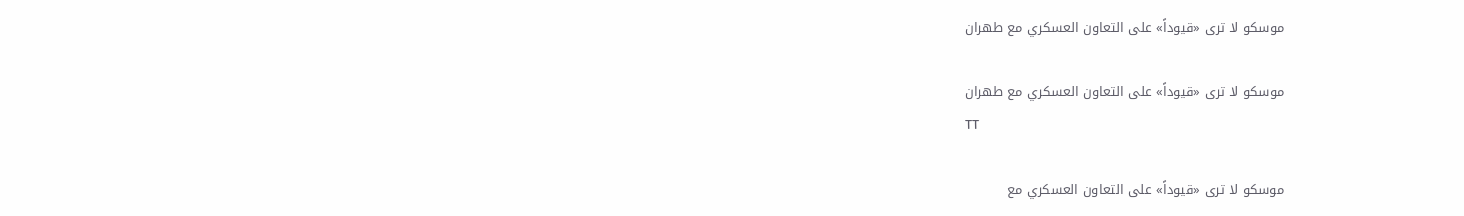موسكو لا ترى «قيوداً» على التعاون العسكري مع طهران

موسكو لا ترى «قيوداً» على التعاون العسكري مع طهران
TT

موسكو لا ترى «قيوداً» على التعاون العسكري مع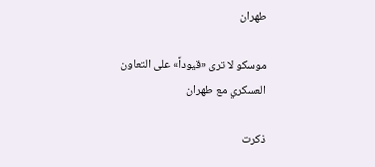طهران

موسكو لا ترى «قيوداً» على التعاون العسكري مع طهران

ذكرت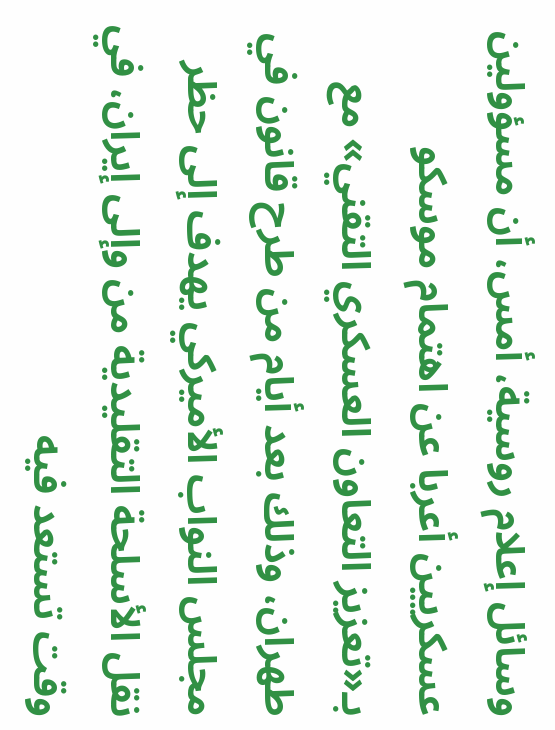وسائل إعلام روسية، أمس، أن مسؤولين عسكريين أعربا عن اهتمام موسكو بـ«تعزيز التعاون العسكري التقني» مع طهران، وذلك بعد أيام من طرح قانون في مجلس النواب الأميركي يهدف إلى حظر نقل الأسلحة التقليدية من وإلى إيران، في وقت تستعد فيه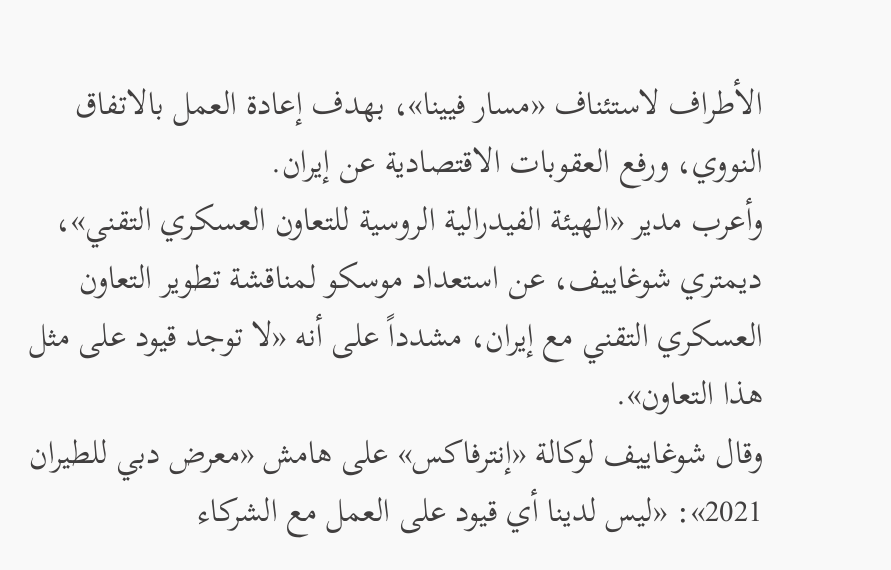الأطراف لاستئناف «مسار فيينا»، بهدف إعادة العمل بالاتفاق النووي، ورفع العقوبات الاقتصادية عن إيران.
وأعرب مدير «الهيئة الفيدرالية الروسية للتعاون العسكري التقني»، ديمتري شوغاييف، عن استعداد موسكو لمناقشة تطوير التعاون العسكري التقني مع إيران، مشدداً على أنه «لا توجد قيود على مثل هذا التعاون».
وقال شوغاييف لوكالة «إنترفاكس» على هامش «معرض دبي للطيران 2021»: «ليس لدينا أي قيود على العمل مع الشركاء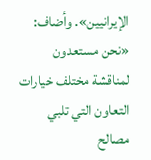الإيرانيين». وأضاف: «نحن مستعدون لمناقشة مختلف خيارات التعاون التي تلبي مصالح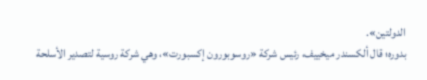الدولتين».
بدوره؛ قال ألكسندر ميخييف، رئيس شركة «روسوبورون إكسبورت»، وهي شركة روسية لتصدير الأسلحة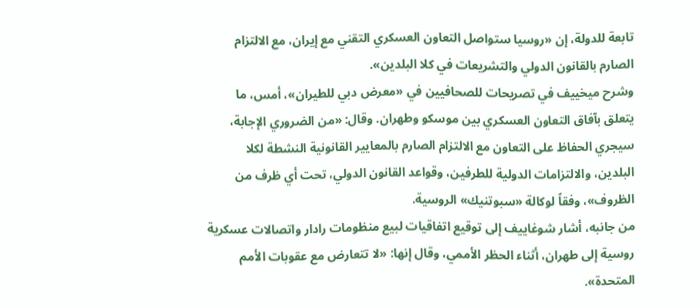تابعة للدولة، إن «روسيا ستواصل التعاون العسكري التقني مع إيران، مع الالتزام الصارم بالقانون الدولي والتشريعات في كلا البلدين».
وشرح ميخييف في تصريحات للصحافيين في «معرض دبي للطيران»، أمس، ما يتعلق بآفاق التعاون العسكري بين موسكو وطهران. وقال: «من الضروري الإجابة، سيجري الحفاظ على التعاون مع الالتزام الصارم بالمعايير القانونية النشطة لكلا البلدين، والالتزامات الدولية للطرفين، وقواعد القانون الدولي، تحت أي ظرف من الظروف»، وفقاً لوكالة «سبوتنيك» الروسية.
من جانبه، أشار شوغاييف إلى توقيع اتفاقيات لبيع منظومات رادار واتصالات عسكرية روسية إلى طهران، أثناء الحظر الأممي، وقال إنها: «لا تتعارض مع عقوبات الأمم المتحدة».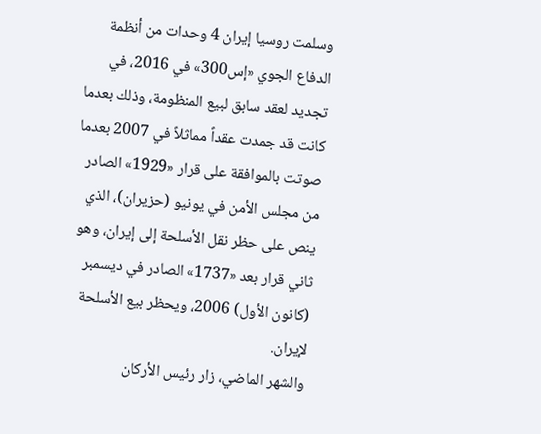وسلمت روسيا إيران 4 وحدات من أنظمة الدفاع الجوي «إس300» في 2016، في تجديد لعقد سابق لبيع المنظومة، وذلك بعدما كانت قد جمدت عقداً مماثلاً في 2007 بعدما صوتت بالموافقة على قرار «1929» الصادر من مجلس الأمن في يونيو (حزيران)، الذي ينص على حظر نقل الأسلحة إلى إيران، وهو ثاني قرار بعد «1737» الصادر في ديسمبر (كانون الأول) 2006، ويحظر بيع الأسلحة لإيران.
والشهر الماضي، زار رئيس الأركان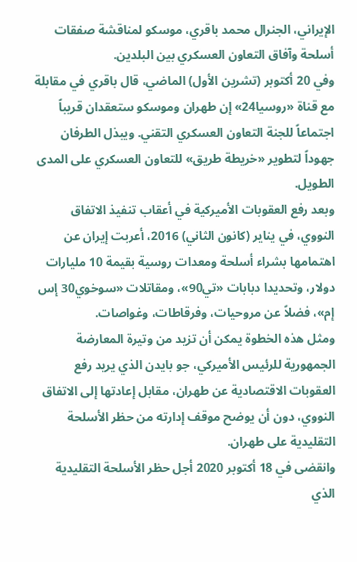الإيراني، الجنرال محمد باقري، موسكو لمناقشة صفقات أسلحة وآفاق التعاون العسكري بين البلدين.
وفي 20 أكتوبر (تشرين الأول) الماضي، قال باقري في مقابلة مع قناة «روسيا24» إن طهران وموسكو ستعقدان قريباً اجتماعاً للجنة التعاون العسكري التقني. ويبذل الطرفان جهوداً لتطوير «خريطة طريق» للتعاون العسكري على المدى الطويل.
وبعد رفع العقوبات الأميركية في أعقاب تنفيذ الاتفاق النووي، في يناير (كانون الثاني) 2016، أعربت إيران عن اهتمامها بشراء أسلحة ومعدات روسية بقيمة 10 مليارات دولار، وتحديدا دبابات «تي90»، ومقاتلات «سوخوي30 إس إم»، فضلاً عن مروحيات، وفرقاطات، وغواصات.
ومثل هذه الخطوة يمكن أن تزيد من وتيرة المعارضة الجمهورية للرئيس الأميركي، جو بايدن الذي يريد رفع العقوبات الاقتصادية عن طهران، مقابل إعادتها إلى الاتفاق النووي، دون أن يوضح موقف إدارته من حظر الأسلحة التقليدية على طهران.
وانقضى في 18 أكتوبر 2020 أجل حظر الأسلحة التقليدية الذي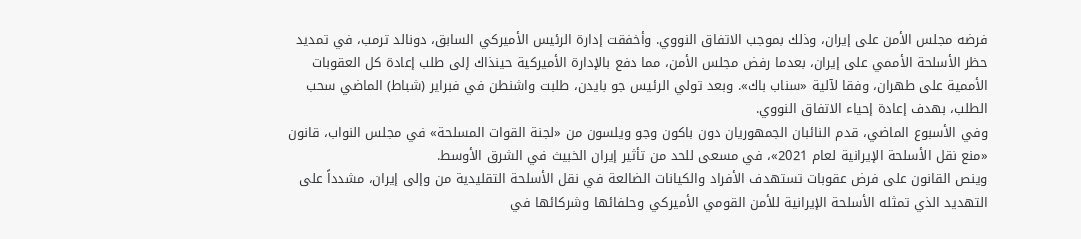فرضه مجلس الأمن على إيران، وذلك بموجب الاتفاق النووي. وأخفقت إدارة الرئيس الأميركي السابق، دونالد ترمب، في تمديد حظر الأسلحة الأممي على إيران، بعدما رفض مجلس الأمن، مما دفع بالإدارة الأميركية حينذاك إلى طلب إعادة كل العقوبات الأممية على طهران، وفقا لآلية «سناب باك». وبعد تولي الرئيس جو بايدن، طلبت واشنطن في فبراير (شباط) الماضي سحب الطلب، بهدف إعادة إحياء الاتفاق النووي.
وفي الأسبوع الماضي، قدم النائبان الجمهوريان دون باكون وجو ويلسون من «لجنة القوات المسلحة» في مجلس النواب، قانون «منع نقل الأسلحة الإيرانية لعام 2021»، في مسعى للحد من تأثير إيران الخبيث في الشرق الأوسط.
وينص القانون على فرض عقوبات تستهدف الأفراد والكيانات الضالعة في نقل الأسلحة التقليدية من وإلى إيران، مشدداً على التهديد الذي تمثله الأسلحة الإيرانية للأمن القومي الأميركي وحلفائها وشركائها في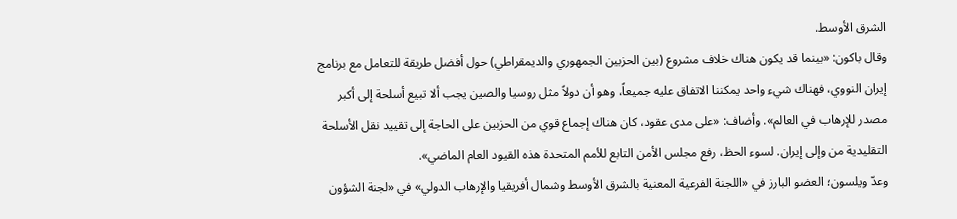الشرق الأوسط.
وقال باكون: «بينما قد يكون هناك خلاف مشروع (بين الحزبين الجمهوري والديمقراطي) حول أفضل طريقة للتعامل مع برنامج إيران النووي، فهناك شيء واحد يمكننا الاتفاق عليه جميعاً، وهو أن دولاً مثل روسيا والصين يجب ألا تبيع أسلحة إلى أكبر مصدر للإرهاب في العالم». وأضاف: «على مدى عقود، كان هناك إجماع قوي من الحزبين على الحاجة إلى تقييد نقل الأسلحة التقليدية من وإلى إيران. لسوء الحظ، رفع مجلس الأمن التابع للأمم المتحدة هذه القيود العام الماضي».
وعدّ ويلسون؛ العضو البارز في «اللجنة الفرعية المعنية بالشرق الأوسط وشمال أفريقيا والإرهاب الدولي» في «لجنة الشؤون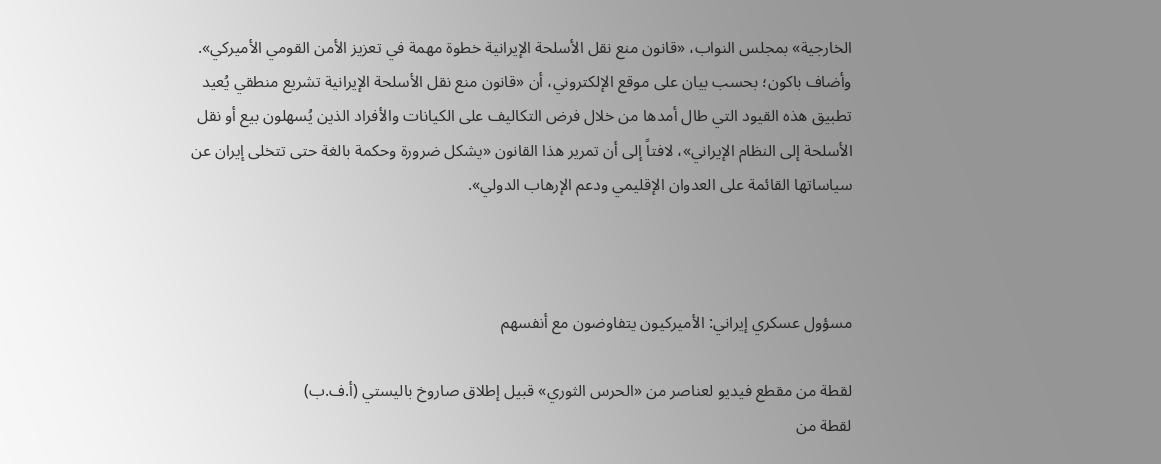الخارجية» بمجلس النواب، «قانون منع نقل الأسلحة الإيرانية خطوة مهمة في تعزيز الأمن القومي الأميركي».
وأضاف باكون؛ بحسب بيان على موقع الإلكتروني، أن «قانون منع نقل الأسلحة الإيرانية تشريع منطقي يُعيد تطبيق هذه القيود التي طال أمدها من خلال فرض التكاليف على الكيانات والأفراد الذين يُسهلون بيع أو نقل الأسلحة إلى النظام الإيراني»، لافتاً إلى أن تمرير هذا القانون «يشكل ضرورة وحكمة بالغة حتى تتخلى إيران عن سياساتها القائمة على العدوان الإقليمي ودعم الإرهاب الدولي».



مسؤول عسكري إيراني: الأميركيون يتفاوضون مع أنفسهم

لقطة من مقطع فيديو لعناصر من «الحرس الثوري» قبيل إطلاق صاروخ باليستي (أ.ف.ب)
لقطة من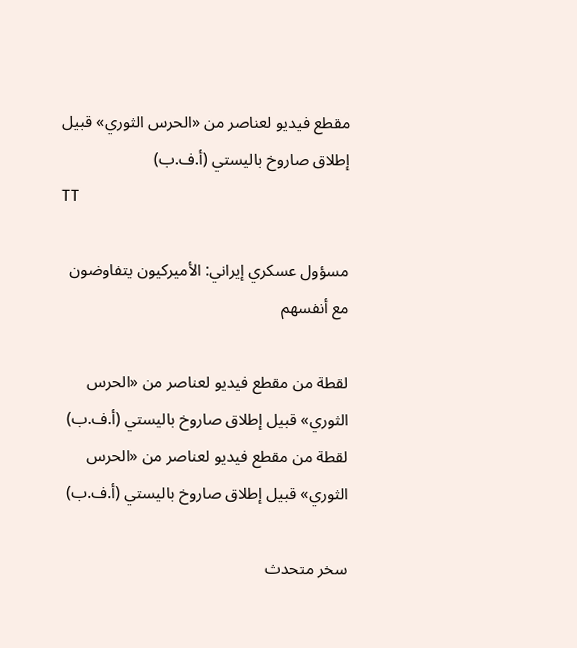مقطع فيديو لعناصر من «الحرس الثوري» قبيل إطلاق صاروخ باليستي (أ.ف.ب)
TT

مسؤول عسكري إيراني: الأميركيون يتفاوضون مع أنفسهم

لقطة من مقطع فيديو لعناصر من «الحرس الثوري» قبيل إطلاق صاروخ باليستي (أ.ف.ب)
لقطة من مقطع فيديو لعناصر من «الحرس الثوري» قبيل إطلاق صاروخ باليستي (أ.ف.ب)

سخر متحدث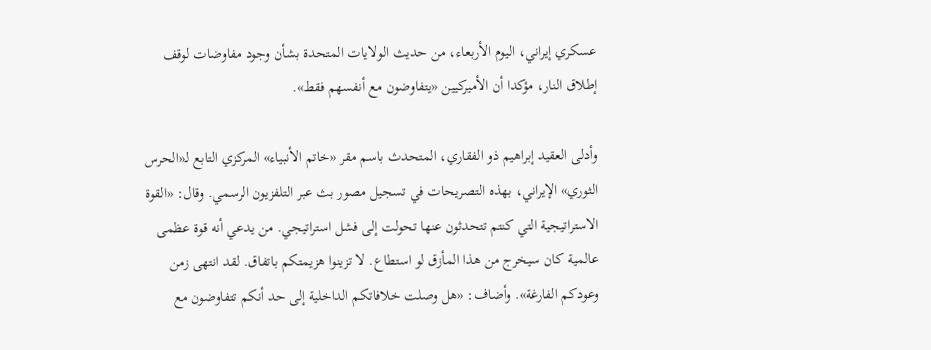عسكري إيراني، اليوم الأربعاء، من حديث الولايات المتحدة بشأن وجود مفاوضات لوقف إطلاق النار، مؤكدا أن الأميركيين «يتفاوضون مع أنفسهم فقط».

وأدلى العقيد إبراهيم ذو الفقاري، المتحدث باسم مقر «خاتم الأنبياء» المركزي التابع لـ«الحرس الثوري» الإيراني، بهذه التصريحات في تسجيل مصور بث عبر التلفزيون الرسمي. وقال: «القوة الاستراتيجية التي كنتم تتحدثون عنها تحولت إلى فشل استراتيجي. من يدعي أنه قوة عظمى عالمية كان سيخرج من هذا المأزق لو استطاع. لا تزينوا هزيمتكم باتفاق. لقد انتهى زمن وعودكم الفارغة». وأضاف: «هل وصلت خلافاتكم الداخلية إلى حد أنكم تتفاوضون مع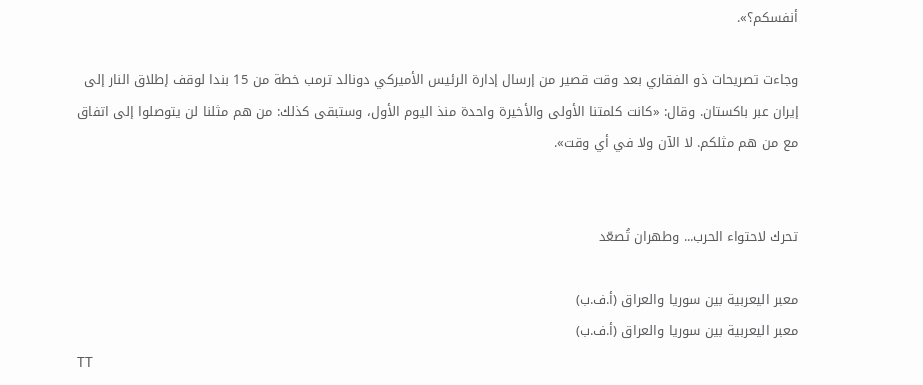أنفسكم؟».

وجاءت تصريحات ذو الفقاري بعد وقت قصير من إرسال إدارة الرئيس الأميركي دونالد ترمب خطة من 15 بندا لوقف إطلاق النار إلى إيران عبر باكستان. وقال: «كانت كلمتنا الأولى والأخيرة واحدة منذ اليوم الأول، وستبقى كذلك: من هم مثلنا لن يتوصلوا إلى اتفاق مع من هم مثلكم. لا الآن ولا في أي وقت».


تحرك لاحتواء الحرب... وطهران تُصعّد

معبر اليعربية بين سوريا والعراق (أ.ف.ب)
معبر اليعربية بين سوريا والعراق (أ.ف.ب)
TT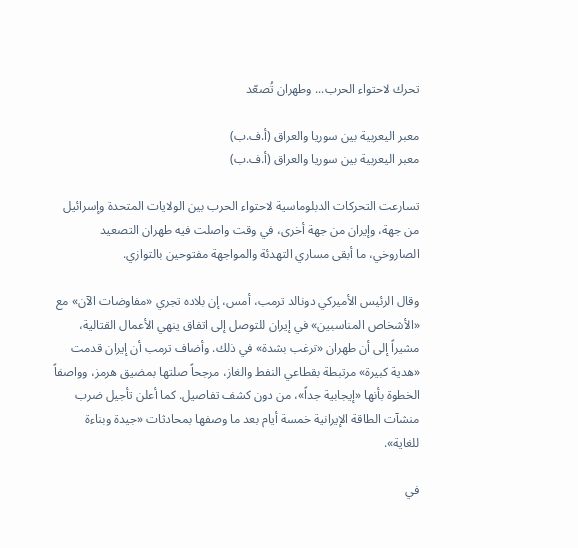تحرك لاحتواء الحرب... وطهران تُصعّد

معبر اليعربية بين سوريا والعراق (أ.ف.ب)
معبر اليعربية بين سوريا والعراق (أ.ف.ب)

تسارعت التحركات الدبلوماسية لاحتواء الحرب بين الولايات المتحدة وإسرائيل من جهة، وإيران من جهة أخرى، في وقت واصلت فيه طهران التصعيد الصاروخي، ما أبقى مساري التهدئة والمواجهة مفتوحين بالتوازي.

وقال الرئيس الأميركي دونالد ترمب، أمس، إن بلاده تجري «مفاوضات الآن» مع «الأشخاص المناسبين» في إيران للتوصل إلى اتفاق ينهي الأعمال القتالية، مشيراً إلى أن طهران «ترغب بشدة» في ذلك. وأضاف ترمب أن إيران قدمت «هدية كبيرة» مرتبطة بقطاعي النفط والغاز، مرجحاً صلتها بمضيق هرمز، وواصفاً الخطوة بأنها «إيجابية جداً»، من دون كشف تفاصيل. كما أعلن تأجيل ضرب منشآت الطاقة الإيرانية خمسة أيام بعد ما وصفها بمحادثات «جيدة وبناءة للغاية».

في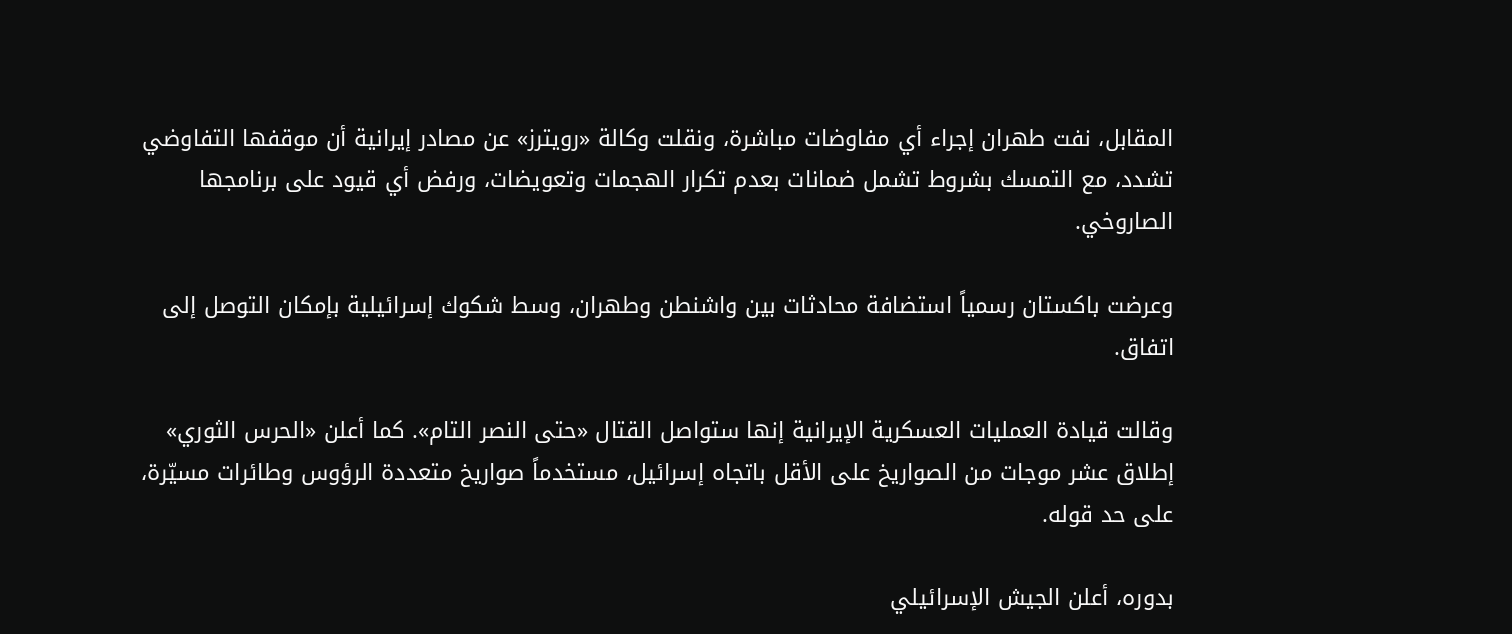المقابل، نفت طهران إجراء أي مفاوضات مباشرة، ونقلت وكالة «رويترز» عن مصادر إيرانية أن موقفها التفاوضي تشدد، مع التمسك بشروط تشمل ضمانات بعدم تكرار الهجمات وتعويضات، ورفض أي قيود على برنامجها الصاروخي.

وعرضت باكستان رسمياً استضافة محادثات بين واشنطن وطهران، وسط شكوك إسرائيلية بإمكان التوصل إلى اتفاق.

وقالت قيادة العمليات العسكرية الإيرانية إنها ستواصل القتال «حتى النصر التام». كما أعلن «الحرس الثوري» إطلاق عشر موجات من الصواريخ على الأقل باتجاه إسرائيل، مستخدماً صواريخ متعددة الرؤوس وطائرات مسيّرة، على حد قوله.

بدوره، أعلن الجيش الإسرائيلي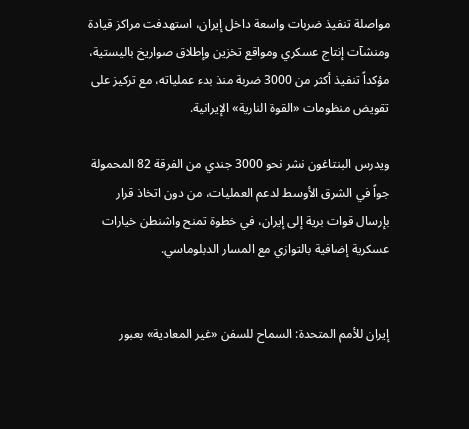مواصلة تنفيذ ضربات واسعة داخل إيران، استهدفت مراكز قيادة ومنشآت إنتاج عسكري ومواقع تخزين وإطلاق صواريخ باليستية، مؤكداً تنفيذ أكثر من 3000 ضربة منذ بدء عملياته، مع تركيز على تقويض منظومات «القوة النارية» الإيرانية.

ويدرس البنتاغون نشر نحو 3000 جندي من الفرقة 82 المحمولة جواً في الشرق الأوسط لدعم العمليات، من دون اتخاذ قرار بإرسال قوات برية إلى إيران، في خطوة تمنح واشنطن خيارات عسكرية إضافية بالتوازي مع المسار الدبلوماسي.


إيران للأمم المتحدة: السماح للسفن «غير المعادية» بعبور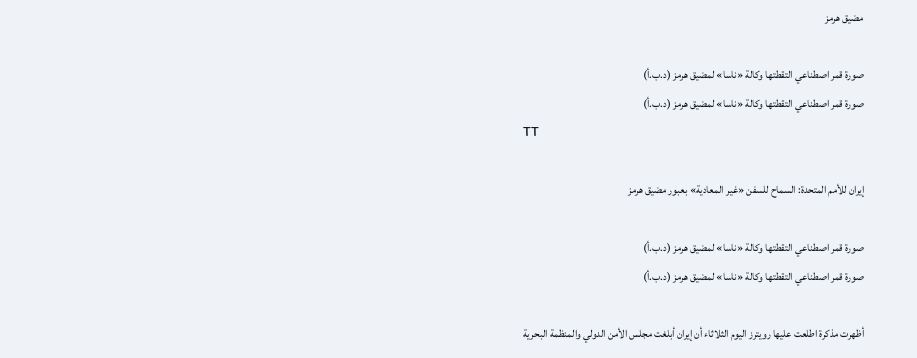مضيق هرمز

صورة قمر اصطناعي التقطتها وكالة «ناسا» لمضيق هرمز (د.ب.أ)
صورة قمر اصطناعي التقطتها وكالة «ناسا» لمضيق هرمز (د.ب.أ)
TT

إيران للأمم المتحدة: السماح للسفن «غير المعادية» بعبور مضيق هرمز

صورة قمر اصطناعي التقطتها وكالة «ناسا» لمضيق هرمز (د.ب.أ)
صورة قمر اصطناعي التقطتها وكالة «ناسا» لمضيق هرمز (د.ب.أ)

أظهرت مذكرة اطلعت عليها رويترز اليوم الثلاثاء أن إيران أبلغت مجلس الأمن الدولي والمنظمة البحرية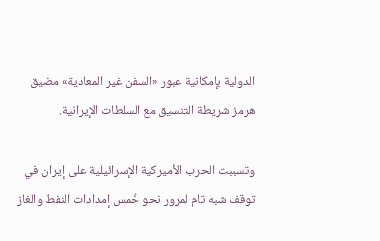الدولية بإمكانية عبور «السفن غير المعادية» مضيق هرمز شريطة التنسيق مع السلطات الإيرانية.

وتسببت الحرب الأميركية الإسرائيلية على إيران في توقف شبه تام لمرور نحو خُمس إمدادات النفط والغاز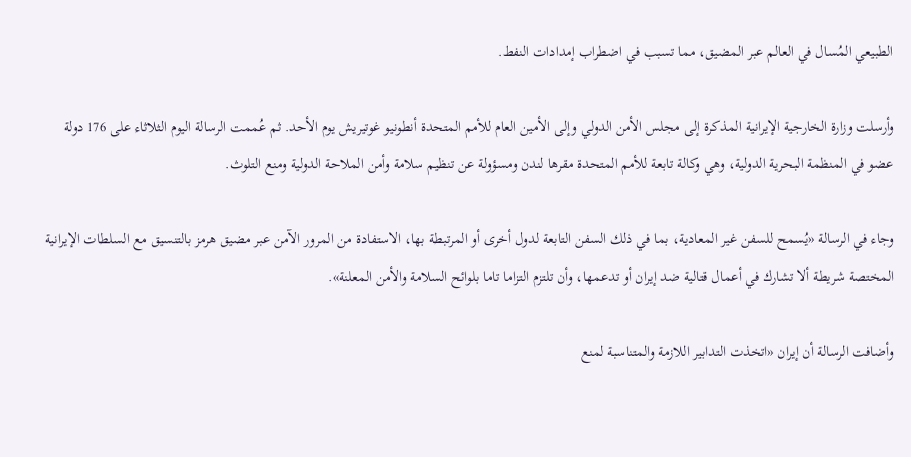الطبيعي المُسال في العالم عبر المضيق، مما تسبب في اضطراب إمدادات النفط.

وأرسلت وزارة الخارجية الإيرانية المذكرة إلى مجلس الأمن الدولي وإلى الأمين العام للأمم المتحدة أنطونيو غوتيريش يوم الأحد. ثم عُممت الرسالة اليوم الثلاثاء على 176 دولة عضو في المنظمة البحرية الدولية، وهي وكالة تابعة للأمم المتحدة مقرها لندن ومسؤولة عن تنظيم سلامة وأمن الملاحة الدولية ومنع التلوث.

وجاء في الرسالة «يُسمح للسفن غير المعادية، بما في ذلك السفن التابعة لدول أخرى أو المرتبطة بها، الاستفادة من المرور الآمن عبر مضيق هرمز بالتنسيق مع السلطات الإيرانية المختصة شريطة ألا تشارك في أعمال قتالية ضد إيران أو تدعمها، وأن تلتزم التزاما تاما بلوائح السلامة والأمن المعلنة».

وأضافت الرسالة أن إيران «اتخذت التدابير اللازمة والمتناسبة لمنع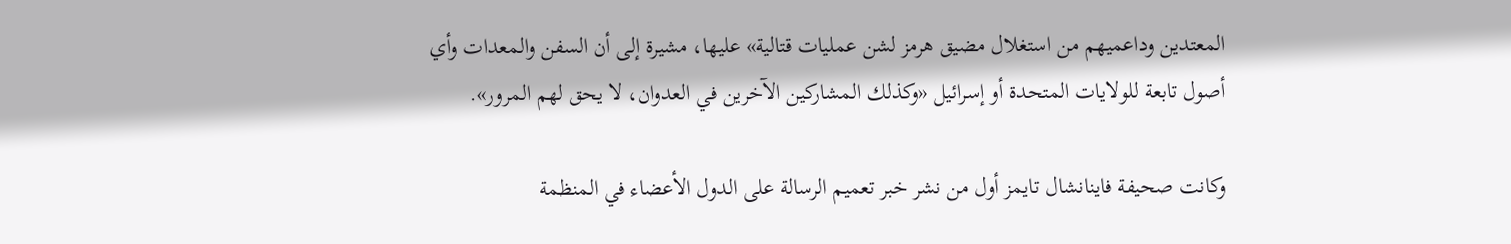المعتدين وداعميهم من استغلال مضيق هرمز لشن عمليات قتالية» عليها، مشيرة إلى أن السفن والمعدات وأي أصول تابعة للولايات المتحدة أو إسرائيل «وكذلك المشاركين الآخرين في العدوان، لا يحق لهم المرور».

وكانت صحيفة فاينانشال تايمز أول من نشر خبر تعميم الرسالة على الدول الأعضاء في المنظمة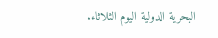البحرية الدولية اليوم الثلاثاء.